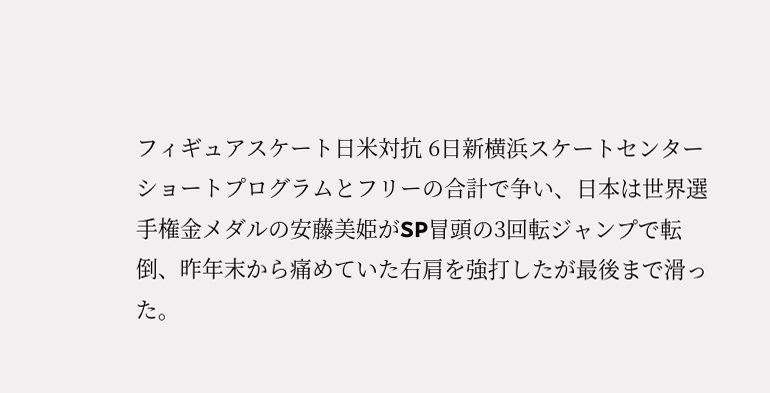フィギュアスケート日米対抗 6日新横浜スケートセンター
ショートプログラムとフリーの合計で争い、日本は世界選手権金メダルの安藤美姫がSP冒頭の3回転ジャンプで転倒、昨年末から痛めていた右肩を強打したが最後まで滑った。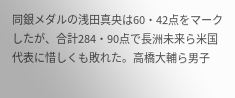同銀メダルの浅田真央は60・42点をマークしたが、合計284・90点で長洲未来ら米国代表に惜しくも敗れた。高橋大輔ら男子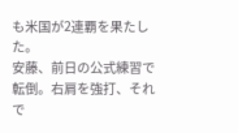も米国が2連覇を果たした。
安藤、前日の公式練習で転倒。右肩を強打、それで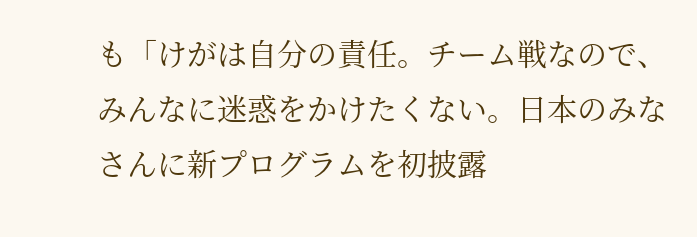も「けがは自分の責任。チーム戦なので、みんなに迷惑をかけたくない。日本のみなさんに新プログラムを初披露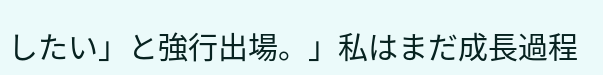したい」と強行出場。」私はまだ成長過程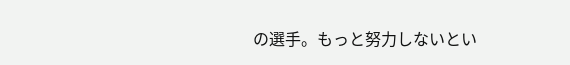の選手。もっと努力しないとい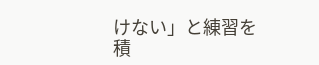けない」と練習を積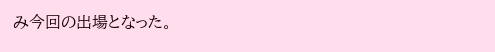み今回の出場となった。